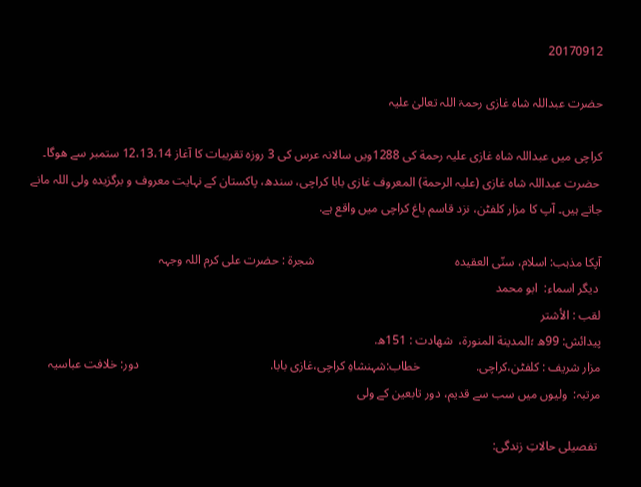20170912

حضرت عبداللہ شاہ غازی رحمۃ اللہ تعالیٰ علیہ

کراچی میں عبداللہ شاہ غازی علیہ رحمة کی 1288ویں سالانہ عرس کى 3 روزہ تقریبات کا آغاز 12،13،14 ستمبر سے ھوگا۔
 حضرت عبداللہ شاہ غازی (علیہ الرحمة) المعروف غازی بابا کراچی، سندھ، پاکستان کے نہایت معروف و برگزیدہ ولی اللہ مانے جاتے ہیں۔ آپ کا مزار کلفٹن، نزد قاسم باغ کراچی میں واقع ہے.

آپکا مذہب: اسلام، سنّی العقیدہ                                             شجرة : حضرت علی کرم اللہ وجہہ
 دیگر اسماء:  ابو محمد
لقب : الأشتر
پیدائش: 99ھ ؛المدینة المنورة،  شهادت : 151ھ.
مزار شريف : کلفٹن،کراچی.                  خطاب:شہنشاہِ کراچی،غازی بابا.                                          دور: خلافت عباسیہ                 مرتبہ:  ولیوں میں سب سے قدیم، دور تابعین کے ولی

 تفصیلی حالاتِ زندگی: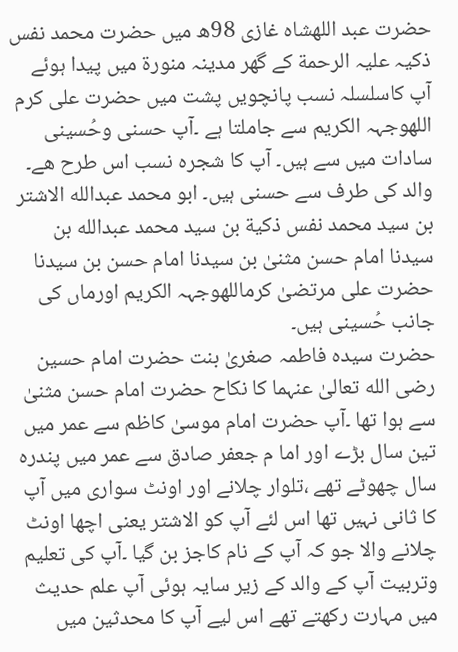حضرت عبد اللهشاہ غازی 98ھ میں حضرت محمد نفس ذکیہ علیہ الرحمة کے گھر مدینہ منورة میں پیدا ہوئے آپ کاسلسلہ نسب پانچویں پشت میں حضرت علی کرم اللهوجہہ الکریم سے جاملتا ہے ۔آپ حسنی وحُسینی سادات میں سے ہیں۔ آپ کا شجرہ نسب اس طرح ھے۔
والد کی طرف سے حسنی ہیں۔ ابو محمد عبدالله الاشتر بن سید محمد نفس ذکیة بن سید محمد عبدالله بن سیدنا امام حسن مثنیٰ بن سیدنا امام حسن بن سیدنا حضرت علی مرتضیٰ کرماللهوجہہ الکریم اورماں کی جانب حُسینی ہیں۔
حضرت سیدہ فاطمہ صغریٰ بنت حضرت امام حسین رضی الله تعالیٰ عنہما کا نکاح حضرت امام حسن مثنیٰ سے ہوا تھا ۔آپ حضرت امام موسیٰ کاظم سے عمر میں تین سال بڑے اور اما م جعفر صادق سے عمر میں پندرہ سال چھوٹے تھے ،تلوار چلانے اور اونٹ سواری میں آپ کا ثانی نہیں تھا اس لئے آپ کو الاشتر یعنی اچھا اونٹ چلانے والا جو کہ آپ کے نام کاجز بن گیا ۔آپ کی تعلیم وتربیت آپ کے والد کے زیر سایہ ہوئی آپ علم حدیث میں مہارت رکھتے تھے اس لیے آپ کا محدثین میں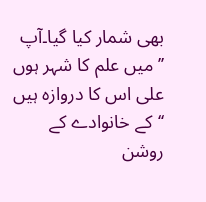بھی شمار کیا گیا۔آپ ’’میں علم کا شہر ہوں علی اس کا دروازہ ہیں ‘‘کے خانوادے کے روشن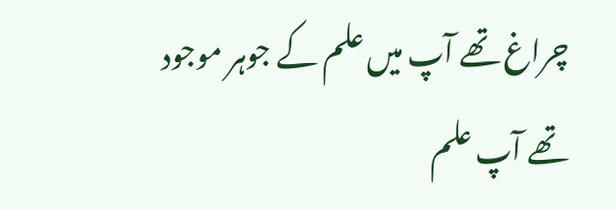چراغ تھے آپ میں علم کے جوہر موجود تھے آپ علم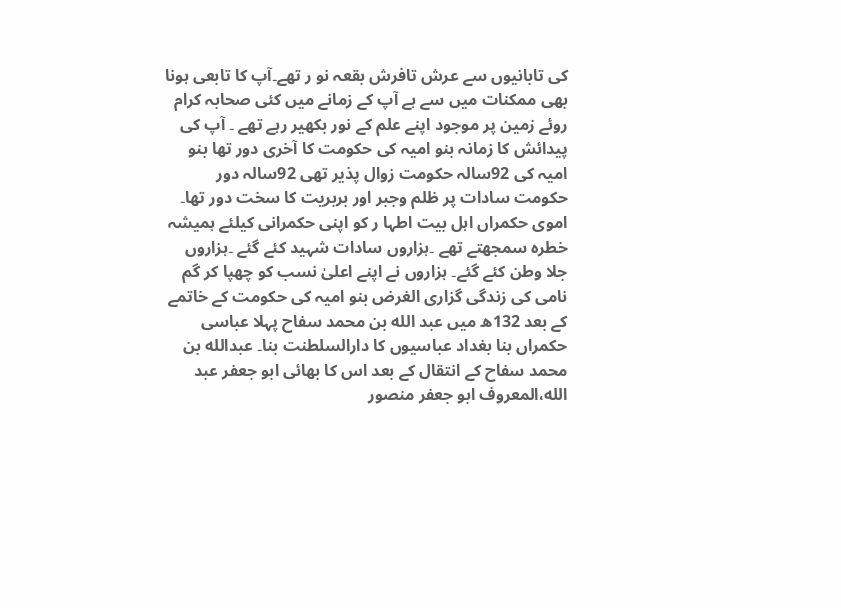کی تابانیوں سے عرش تافرش بقعہ نو ر تھے۔آپ کا تابعی ہونا بھی ممکنات میں سے ہے آپ کے زمانے میں کئی صحابہ کرام روئے زمین پر موجود اپنے علم کے نور بکھیر رہے تھے ۔ آپ کی پیدائش کا زمانہ بنو امیہ کی حکومت کا آخری دور تھا بنو امیہ کی 92سالہ حکومت زوال پذیر تھی 92سالہ دور حکومت سادات پر ظلم وجبر اور بربریت کا سخت دور تھا۔ اموی حکمراں اہل بیت اطہا ر کو اپنی حکمرانی کیلئے ہمیشہ خطرہ سمجھتے تھے ۔ہزاروں سادات شہید کئے گئے ۔ہزاروں جلا وطن کئے گئے۔ ہزاروں نے اپنے اعلیٰ نسب کو چھپا کر گم نامی کی زندگی گزاری الغرض بنو امیہ کی حکومت کے خاتمے کے بعد 132ھ میں عبد الله بن محمد سفاح پہلا عباسی حکمراں بنا بغداد عباسیوں کا دارالسلطنت بنا۔ عبدالله بن محمد سفاح کے انتقال کے بعد اس کا بھائی ابو جعفر عبد الله،المعروف ابو جعفر منصور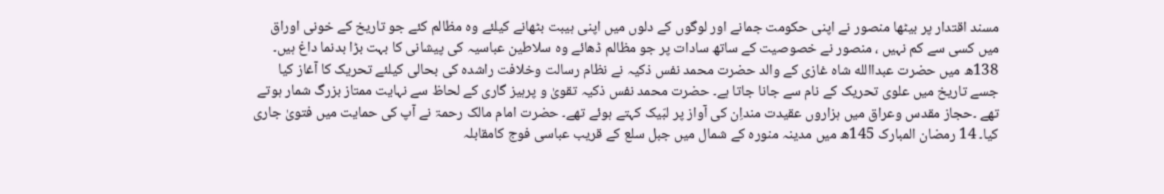مسند اقتدار پر بیٹھا منصور نے اپنی حکومت جمانے اور لوگوں کے دلوں میں اپنی ہیبت بٹھانے کیلئے وہ مظالم کئے جو تاریخ کے خونی اوراق میں کسی سے کم نہیں ، منصور نے خصوصیت کے ساتھ سادات پر جو مظالم ڈھائے وہ سلاطین عباسیہ کی پیشانی کا بہت بڑا بدنما داغ ہیں۔ 138ھ میں حضرت عبداالله شاہ غازی کے والد حضرت محمد نفس ذکیہ نے نظام رسالت وخلافت راشدہ کی بحالی کیلئے تحریک کا آغاز کیا جسے تاریخ میں علوی تحریک کے نام سے جانا جاتا ہے۔ حضرت محمد نفس ذکیہ تقویٰ و پرہیز گاری کے لحاظ سے نہایت ممتاز بزرگ شمار ہوتے تھے ۔حجاز مقدس وعراق میں ہزاروں عقیدت منداِن کی آواز پر لبّیک کہتے ہوئے تھے۔ حضرت امام مالک رحمۃ نے آپ کی حمایت میں فتویٰ جاری کیا۔ 14 رمضان المبارک 145ھ میں مدینہ منورہ کے شمال میں جبل سلع کے قریب عباسی فوج کامقابلہ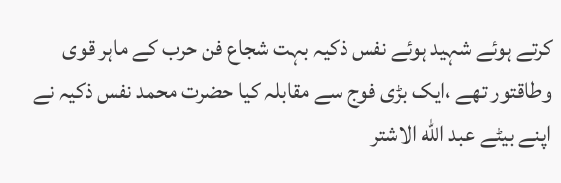کرتے ہوئے شہید ہوئے نفس ذکیہ بہت شجاع فن حرب کے ماہر قوی وطاقتور تھے ،ایک بڑی فوج سے مقابلہ کیا حضرت محمد نفس ذکیہ نے اپنے بیٹے عبد الله الاشتر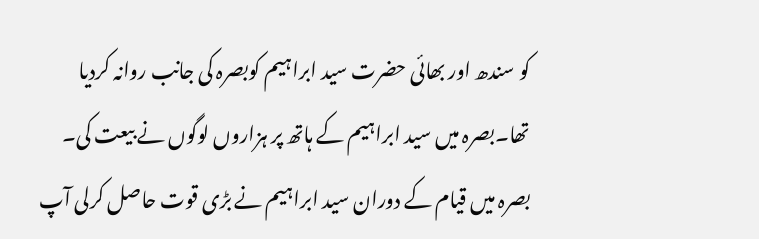کو سندھ اور بھائی حضرت سید ابراہیم کوبصرہ کی جانب روانہ کردیا تھا۔بصرہ میں سید ابراہیم کے ہاتھ پر ہزاروں لوگوں نے بیعت کی۔ بصرہ میں قیام کے دوران سید ابراہیم نے بڑی قوت حاصل کرلی آپ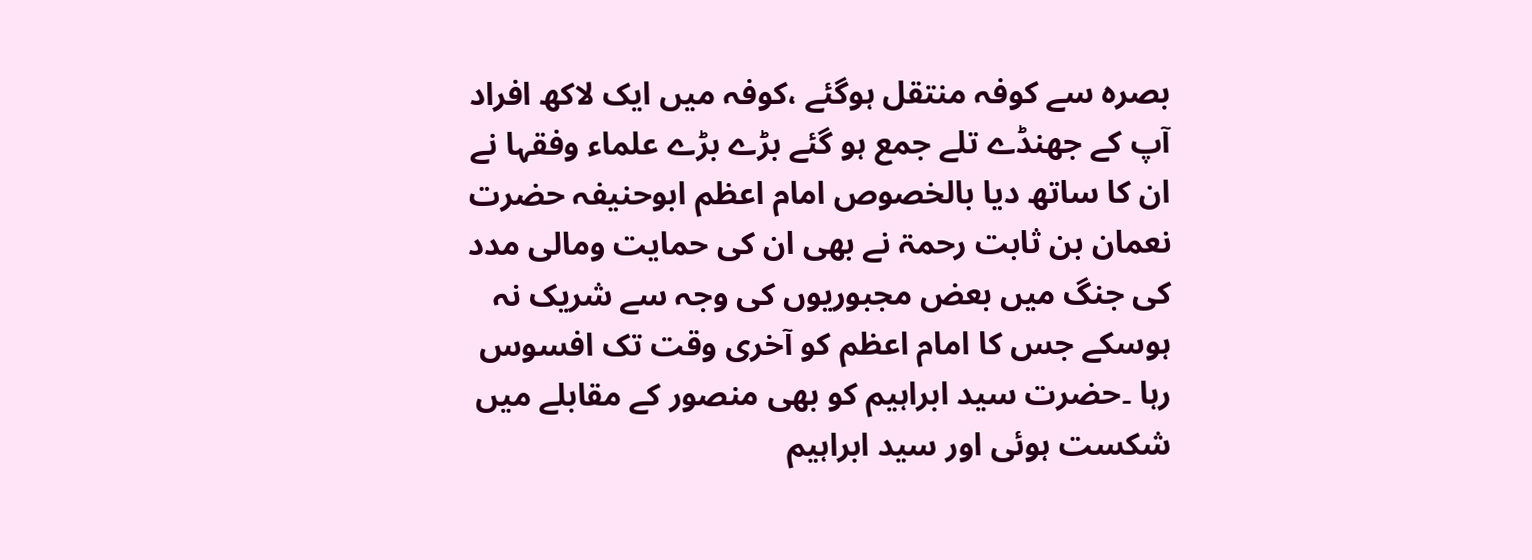بصرہ سے کوفہ منتقل ہوگئے ،کوفہ میں ایک لاکھ افراد آپ کے جھنڈے تلے جمع ہو گئے بڑے بڑے علماء وفقہا نے ان کا ساتھ دیا بالخصوص امام اعظم ابوحنیفہ حضرت نعمان بن ثابت رحمۃ نے بھی ان کی حمایت ومالی مدد کی جنگ میں بعض مجبوریوں کی وجہ سے شریک نہ ہوسکے جس کا امام اعظم کو آخری وقت تک افسوس رہا ۔حضرت سید ابراہیم کو بھی منصور کے مقابلے میں شکست ہوئی اور سید ابراہیم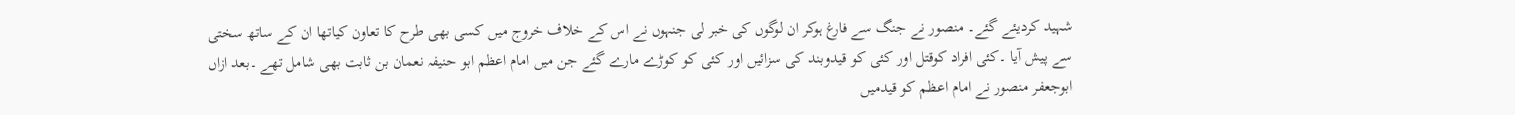شہید کردیئے گئے۔ منصور نے جنگ سے فارغ ہوکر ان لوگوں کی خبر لی جنہوں نے اس کے خلاف خروج میں کسی بھی طرح کا تعاون کیاتھا ان کے ساتھ سختی سے پیش آیا ۔کئی افراد کوقتل اور کئی کو قیدوبند کی سزائیں اور کئی کو کوڑے مارے گئے جن میں امام اعظم ابو حنیفہ نعمان بن ثابت بھی شامل تھے ۔بعد ازاں ابوجعفر منصور نے امام اعظم کو قیدمیں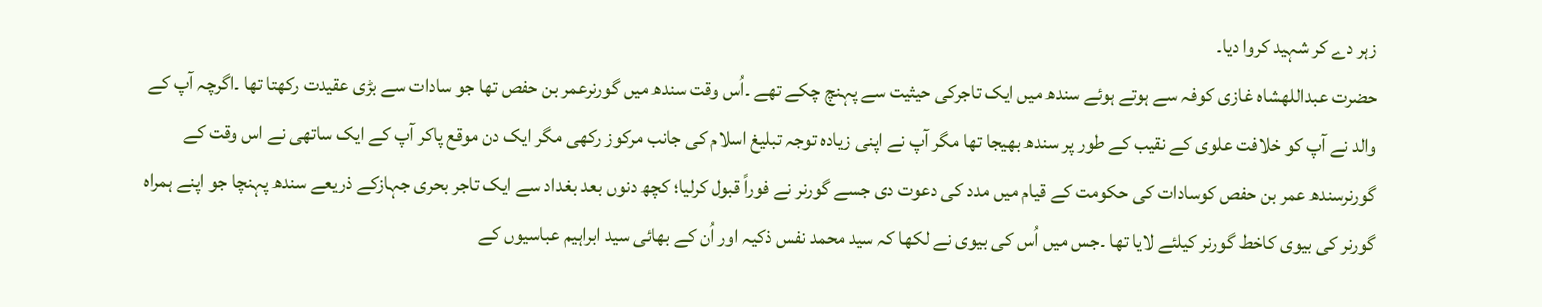زہر دے کر شہید کروا دیا۔
حضرت عبداللهشاہ غازی کوفہ سے ہوتے ہوئے سندھ میں ایک تاجرکی حیثیت سے پہنچ چکے تھے ۔اُس وقت سندھ میں گورنرعمر بن حفص تھا جو سادات سے بڑی عقیدت رکھتا تھا ۔اگرچہ آپ کے والد نے آپ کو خلافت علوی کے نقیب کے طور پر سندھ بھیجا تھا مگر آپ نے اپنی زیادہ توجہ تبلیغ اسلام کی جانب مرکوز رکھی مگر ایک دن موقع پاکر آپ کے ایک ساتھی نے اس وقت کے گورنرسندھ عمر بن حفص کوسادات کی حکومت کے قیام میں مدد کی دعوت دی جسے گورنر نے فوراً قبول کرلیا؛ کچھ دنوں بعد بغداد سے ایک تاجر بحری جہازکے ذریعے سندھ پہنچا جو اپنے ہمراہ گورنر کی بیوی کاخط گورنر کیلئے لایا تھا ۔جس میں اُس کی بیوی نے لکھا کہ سید محمد نفس ذکیہ اور اُن کے بھائی سید ابراہیم عباسیوں کے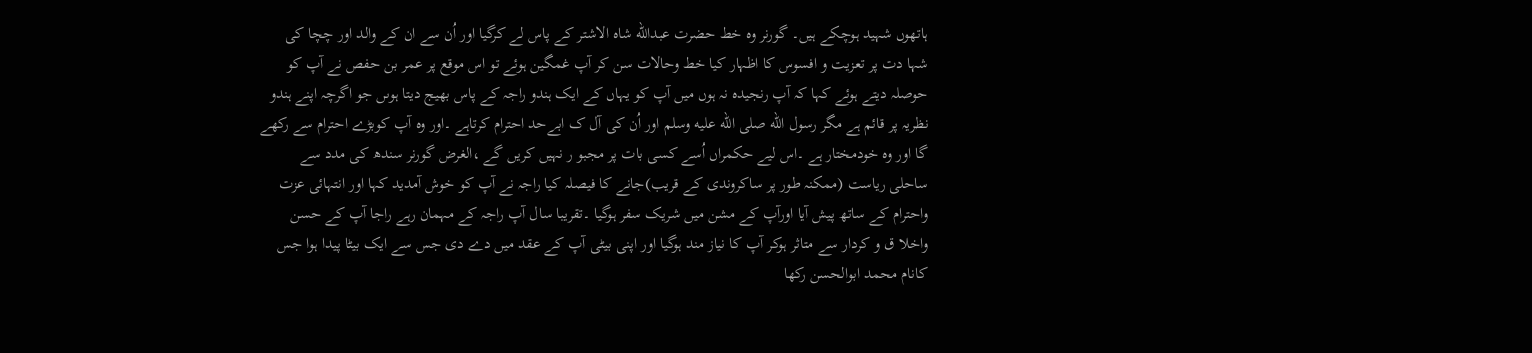ہاتھوں شہید ہوچکے ہیں۔ گورنر وہ خط حضرت عبدالله شاہ الاشتر کے پاس لے کرگیا اور اُن سے ان کے والد اور چچا کی  شہا دت پر تعزیت و افسوس کا اظہار کیا خط وحالات سن کر آپ غمگین ہوئے تو اس موقع پر عمر بن حفص نے آپ کو حوصلہ دیتے ہوئے کہا کہ آپ رنجیدہ نہ ہوں میں آپ کو یہاں کے ایک ہندو راجہ کے پاس بھیج دیتا ہوںں جو اگرچہ اپنے ہندو نظریہ پر قائم ہے مگر رسول الله صلى الله عليه وسلم اور اُن کی آل ک ابےحد احترام کرتاہے ۔اور وہ آپ کوبڑے احترام سے رکھے گا اور وہ خودمختار ہے ۔اس لیے حکمراں اُسے کسی بات پر مجبو ر نہیں کریں گے ،الغرض گورنر سندھ کی مدد سے ساحلی ریاست (ممکنہ طور پر ساکروندی کے قریب)جانے کا فیصلہ کیا راجہ نے آپ کو خوش آمدید کہا اور انتہائی عزت واحترام کے ساتھ پیش آیا اورآپ کے مشن میں شریک سفر ہوگیا ۔تقریبا سال آپ راجہ کے مہمان رہے راجا آپ کے حسن واخلا ق و کردار سے متاثر ہوکر آپ کا نیاز مند ہوگیا اور اپنی بیٹی آپ کے عقد میں دے دی جس سے ایک بیٹا پیدا ہوا جس کانام محمد ابوالحسن رکھا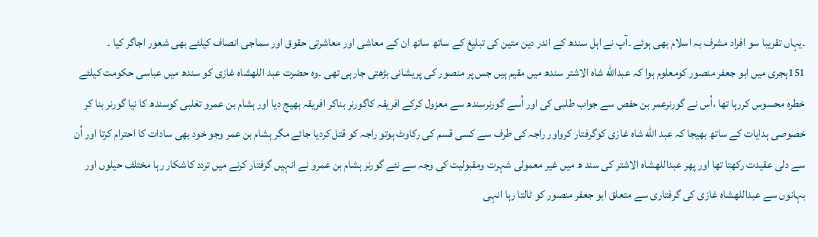۔یہاں تقریبا سو افراد مشرف بہ اسلام بھی ہوئے ۔آپ نے اہل سندھ کے اندر دین متین کی تبلیغ کے ساتھ ساتھ ان کے معاشی اور معاشرتی حقوق اور سماجی انصاف کیلئے بھی شعور اجاگر کیا ۔
151ہجری میں ابو جعفر منصور کومعلوم ہوا کہ عبدالله شاہ الاشتر سندھ میں مقیم ہیں جس پر منصور کی پریشانی بڑھتی جارہی تھی ۔وہ حضرت عبد اللهشاہ غازی کو سندھ میں عباسی حکومت کیلئے خطرہ محسوس کررہا تھا ،اُس نے گورنرعمر بن حفص سے جواب طلبی کی اور اُسے گورنرسندھ سے معزول کرکے افریقہ کاگورنر بناکر افریقہ بھیج دیا اور ہشام بن عمرو تغلبی کوسندھ کا نیا گورنر بنا کر خصوصی ہدایات کے ساتھ بھیجا کہ عبد الله شاہ غازی کوگرفتار کرواور راجہ کی طرف سے کسی قسم کی رکاوٹ ہوتو راجہ کو قتل کردیا جائے مگر ہشام بن عمر وجو خود بھی سادات کا احترام کرتا اور اُن سے دلی عقیدت رکھتا تھا اور پھر عبداللهشاہ الاشتر کی سند ھ میں غیر معمولی شہرت ومقبولیت کی وجہ سے نئے گورنر ہشام بن عمرو نے انہیں گرفتار کرنے میں تردد کاشکار رہا مختلف حیلوں اور بہانوں سے عبداللهشاہ غازی کی گرفتاری سے متعلق ابو جعفر منصور کو ٹالتا رہا انہی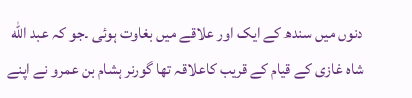دنوں میں سندھ کے ایک اور علاقے میں بغاوت ہوئی ۔جو کہ عبد الله شاہ غازی کے قیام کے قریب کاعلاقہ تھا گورنر ہشام بن عمرو نے اپنے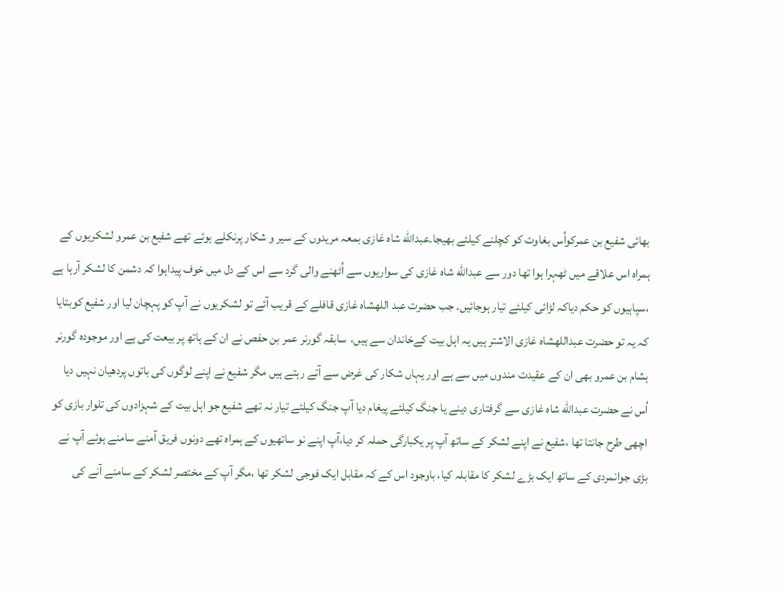بھائی شفیع بن عمرکواُس بغاوت کو کچلنے کیلئے بھیجا۔عبدالله شاہ غازی بمعہ مریدوں کے سیر و شکار پرنکلے ہوئے تھے شفیع بن عمرو لشکریوں کے ہمراہ اس علاقے میں ٹھہرا ہوا تھا دور سے عبدالله شاہ غازی کی سواریوں سے اُٹھنے والی گرد سے اس کے دل میں خوف پیداہوا کہ دشمن کا لشکر آرہا ہے ،سپاہیوں کو حکم دیاکہ لڑائی کیلئے تیار ہوجائیں۔ جب حضرت عبد اللهشاہ غازی قافلے کے قریب آئے تو لشکریوں نے آپ کو پہچان لیا اور شفیع کوبتایا کہ یہ تو حضرت عبداللهشاہ غازی الاشتر ہیں یہ اہل بیت کےخاندان سے ہیں،  سابقہ گورنر عمر بن حفص نے ان کے ہاتھ پر بیعت کی ہے اور موجودہ گورنر ہشام بن عمرو بھی ان کے عقیدت مندوں میں سے ہے اور یہاں شکار کی غرض سے آتے رہتے ہیں مگر شفیع نے اپنے لوگوں کی باتوں پردھیان نہیں دیا اُس نے حضرت عبدالله شاہ غازی سے گرفتاری دینے یا جنگ کیلئے پیغام دیا آپ جنگ کیلئے تیار نہ تھے شفیع جو اہل بیت کے شہزادوں کی تلوار بازی کو اچھی طرح جانتا تھا ،شفیع نے اپنے لشکر کے ساتھ آپ پر یکبارگی حملہ کر دیا،آپ اپنے نو ساتھیوں کے ہمراہ تھے دونوں فریق آمنے سامنے ہوئے آپ نے بڑی جوانمردی کے ساتھ ایک بڑے لشکر کا مقابلہ کیا، باوجود اس کے کہ مقابل ایک فوجی لشکر تھا ،مگر آپ کے مختصر لشکر کے سامنے آنے کی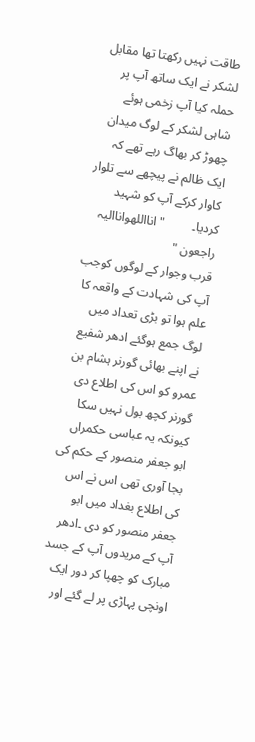طاقت نہیں رکھتا تھا مقابل لشکر نے ایک ساتھ آپ پر حملہ کیا آپ زخمی ہوئے شاہی لشکر کے لوگ میدان چھوڑ کر بھاگ رہے تھے کہ ایک ظالم نے پیچھے سے تلوار کاوار کرکے آپ کو شہید کردیا۔         " انااللهواناالیہ راجعون "
قرب وجوار کے لوگوں کوجب آپ کی شہادت کے واقعہ کا علم ہوا تو بڑی تعداد میں لوگ جمع ہوگئے ادھر شفیع نے اپنے بھائی گورنر ہشام بن عمرو کو اس کی اطلاع دی گورنر کچھ بول نہیں سکا کیونکہ یہ عباسی حکمراں ابو جعفر منصور کے حکم کی بجا آوری تھی اس نے اس کی اطلاع بغداد میں ابو جعفر منصور کو دی ۔ادھر آپ کے مریدوں آپ کے جسد مبارک کو چھپا کر دور ایک اونچی پہاڑی پر لے گئے اور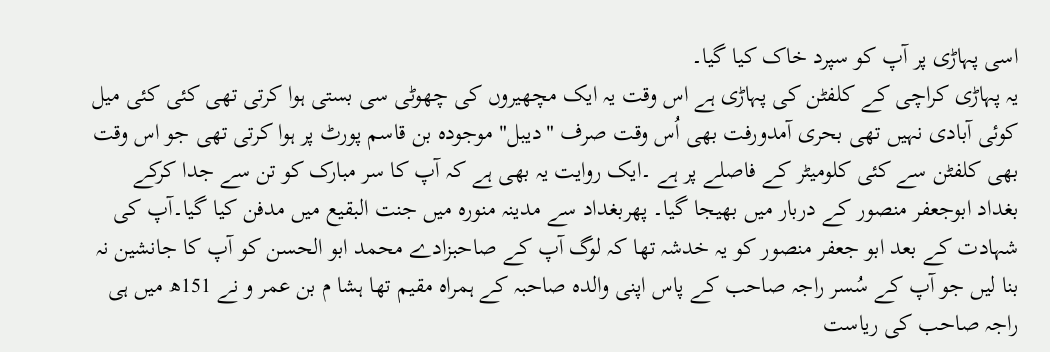اسی پہاڑی پر آپ کو سپرد خاک کیا گیا۔
یہ پہاڑی کراچی کے کلفٹن کی پہاڑی ہے اس وقت یہ ایک مچھیروں کی چھوٹی سی بستی ہوا کرتی تھی کئی کئی میل کوئی آبادی نہیں تھی بحری آمدورفت بھی اُس وقت صرف "دیبل" موجودہ بن قاسم پورٹ پر ہوا کرتی تھی جو اس وقت بھی کلفٹن سے کئی کلومیٹر کے فاصلے پر ہے ۔ایک روایت یہ بھی ہے کہ آپ کا سر مبارک کو تن سے جدا کرکے بغداد ابوجعفر منصور کے دربار میں بھیجا گیا۔ پھربغداد سے مدینہ منورہ میں جنت البقیع میں مدفن کیا گیا۔آپ کی شہادت کے بعد ابو جعفر منصور کو یہ خدشہ تھا کہ لوگ آپ کے صاحبزادے محمد ابو الحسن کو آپ کا جانشین نہ بنا لیں جو آپ کے سُسر راجہ صاحب کے پاس اپنی والدہ صاحبہ کے ہمراہ مقیم تھا ہشا م بن عمر و نے 151ھ میں ہی راجہ صاحب کی ریاست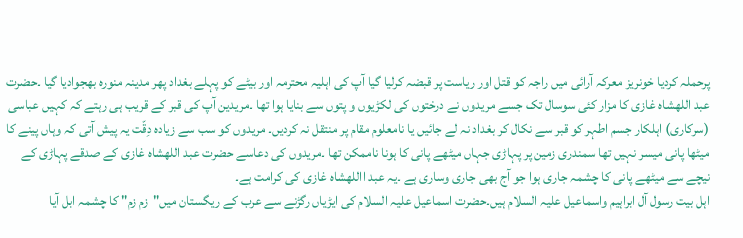پرحملہ کردیا خونریز معرکہ آرائی میں راجہ کو قتل اور ریاست پر قبضہ کرلیا گیا آپ کی اہلیہ محترمہ اور بیٹے کو پہلے بغداد پھر مدینہ منورہ بھجوادیا گیا ۔حضرت عبد اللهشاہ غازی کا مزار کئی سوسال تک جسے مریدوں نے درختوں کی لکڑیوں و پتوں سے بنایا ہوا تھا ۔مریدین آپ کی قبر کے قریب ہی رہتے کہ کہیں عباسی (سرکاری) اہلکار جسم اطہر کو قبر سے نکال کر بغداد نہ لے جائیں یا نامعلوم مقام پر منتقل نہ کردیں۔ مریدوں کو سب سے زیادہ دِقّت یہ پیش آتی کہ وہاں پینے کا میٹھا پانی میسر نہیں تھا سمندری زمین پر پہاڑی جہاں میٹھے پانی کا ہونا ناممکن تھا ۔مریدوں کی دعاسے حضرت عبد اللهشاہ غازی کے صدقے پہاڑی کے نیچے سے میٹھے پانی کا چشمہ جاری ہوا جو آج بھی جاری وساری ہے ۔یہ عبد االلهشاہ غازی کی کرامت ہے۔
اہل بیت رسول آل ابراہیم واسماعیل علیہ السلام ہیں۔حضرت اسماعیل علیہ السلام کی ایڑیاں رگڑنے سے عرب کے ریگستان میں"زم زم" کا چشمہ ابل آیا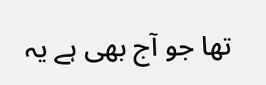تھا جو آج بھی ہے یہ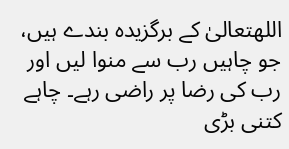اللهتعالیٰ کے برگزیدہ بندے ہیں، جو چاہیں رب سے منوا لیں اور رب کی رضا پر راضی رہے۔ چاہے کتنی بڑی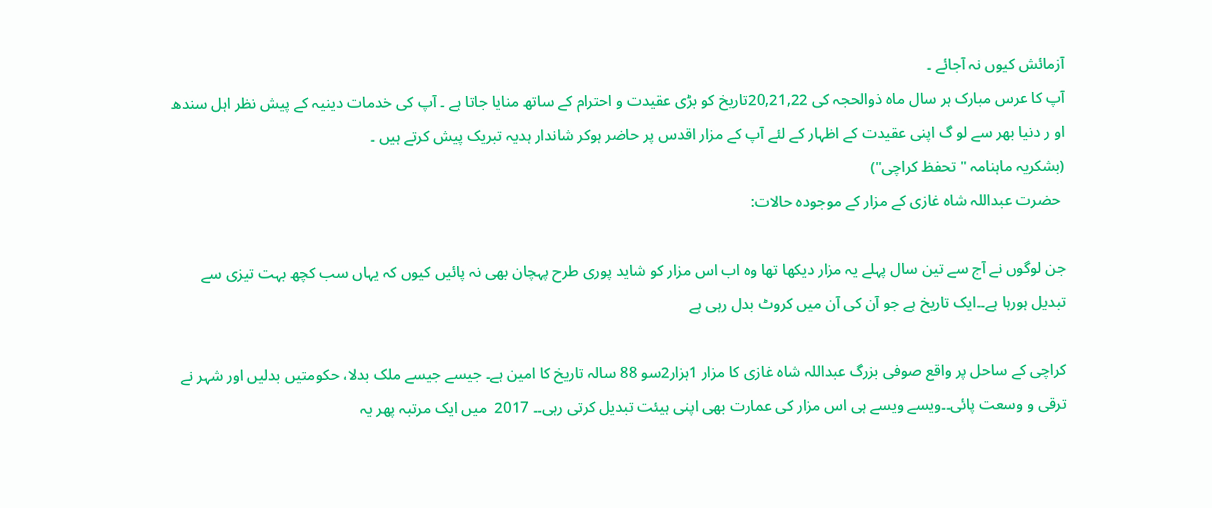آزمائش کیوں نہ آجائے ۔
آپ کا عرس مبارک ہر سال ماہ ذوالحجہ کی 20,21,22تاریخ کو بڑی عقیدت و احترام کے ساتھ منایا جاتا ہے ۔ آپ کی خدمات دینیہ کے پیش نظر اہل سندھ او ر دنیا بھر سے لو گ اپنی عقیدت کے اظہار کے لئے آپ کے مزار اقدس پر حاضر ہوکر شاندار ہدیہ تبریک پیش کرتے ہیں ۔
(بشکریہ ماہنامہ " تحفظ کراچی")
 حضرت عبداللہ شاہ غازی کے مزار کے موجودہ حالات:

جن لوگوں نے آج سے تین سال پہلے یہ مزار دیکھا تھا وہ اب اس مزار کو شاید پوری طرح پہچان بھی نہ پائیں کیوں کہ یہاں سب کچھ بہت تیزی سے تبدیل ہورہا ہے۔۔ایک تاریخ ہے جو آن کی آن میں کروٹ بدل رہی ہے

کراچی کے ساحل پر واقع صوفی بزرگ عبداللہ شاہ غازی کا مزار 1ہزار2سو 88 سالہ تاریخ کا امین ہے۔ جیسے جیسے ملک بدلا، حکومتیں بدلیں اور شہر نے ترقی و وسعت پائی۔۔ویسے ویسے ہی اس مزار کی عمارت بھی اپنی ہیئت تبدیل کرتی رہی۔۔ 2017  میں ایک مرتبہ پھر یہ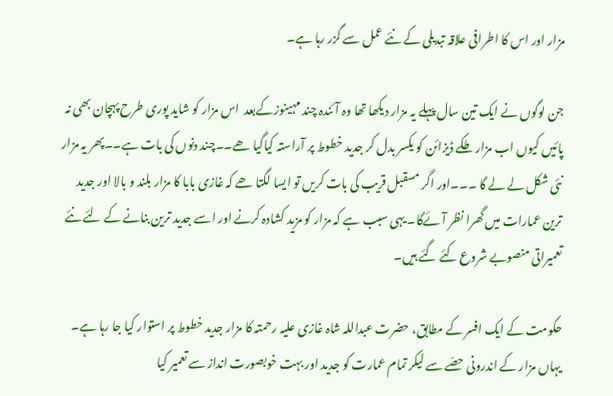مزار اور اس کا اطرافی علاقہ تبدیلی کے نئے عمل سے گزر رہا ہے۔

جن لوگوں نے ایک تین سال پہلے یہ مزار دیکھا تھا وہ آئندہ چند مہینوزکےبعد  اس مزار کو شاید پوری طرح پہچان بھی نہ پائیں کیوں اب مزارطکے ڈیزائن کو یکسر بدل کر جدید خطوط پر آراستہ کیاگیا ھے۔۔چند دنوں کی بات ہے۔۔پھر یہ مزار نئی شکل لے لے گا ۔۔۔اور اگر مسقبل قریب کی بات کریں تو ایسا لگتا ھے کہ غازی بابا کا مزار بلند و بالا اور جدید ترین عمارات میں گھرا نظر آئےگا۔ یہی سبب ہے کہ مزار کو مزید کشادہ کرنے اور اسے جدید ترین بنانے کے لئے نئے تعمیراتی منصوبے شروع کئے گئے ہیں۔

حکومت کے ایک افسر کے مطابق، حضرت عبداللہ شاہ غازی علیہ رحمتہ کا مزار جدید خطوط پر استوار کیا جا رہا ہے۔ یہاں مزار کے اندرونی حصّے سے لیکر تمام عمارت کو جدید اور بہت خوبصورت انداز سے تعمیر کیا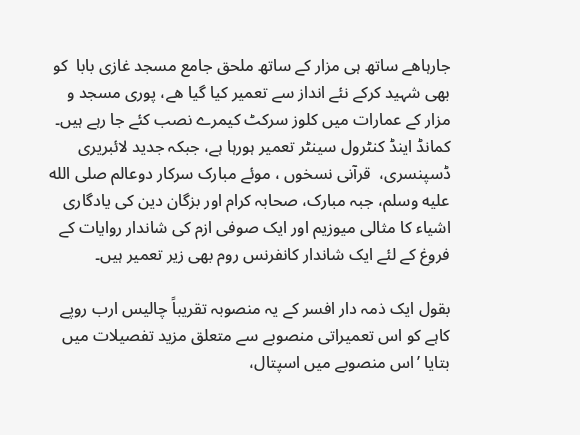جارہاھے ساتھ ہی مزار کے ساتھ ملحق جامع مسجد غازی بابا  کو بھی شہید کرکے نئے انداز سے تعمیر کیا گیا ھے، پوری مسجد و مزار کے عمارات میں کلوز سرکٹ کیمرے نصب کئے جا رہے ہیں۔ کمانڈ اینڈ کنٹرول سینٹر تعمیر ہورہا ہے، جبکہ جدید لائبریری ڈسپنسری،  قرآنی نسخوں ، موئے مبارک سرکار دوعالم صلی الله عليه وسلم، جبہ مبارک، صحابہ کرام اور بزگان دین کی یادگاری اشیاء کا مثالی میوزیم اور ایک صوفی ازم کی شاندار روایات کے فروغ کے لئے ایک شاندار کانفرنس روم بھی زیر تعمیر ہیں۔

بقول ایک ذمہ دار افسر کے یہ منصوبہ تقریباً چالیس ارب روپے کاہے کو اس تعمیراتی منصوبے سے متعلق مزید تفصیلات میں بتایا ’اس منصوبے میں اسپتال،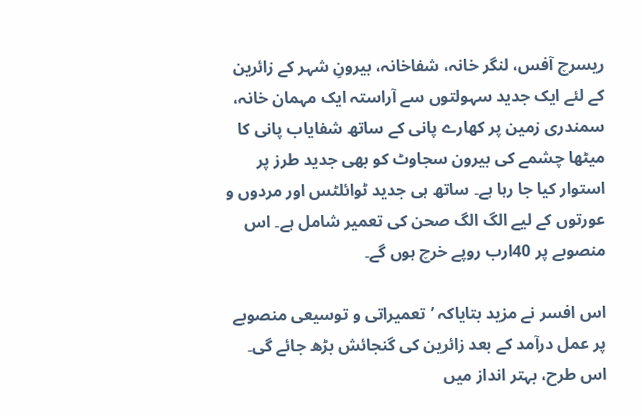ریسرچ آفس، لنگر خانہ، شفاخانہ، بیرونِ شہر کے زائرین کے لئے ایک جدید سہولتوں سے آراستہ ایک مہمان خانہ، سمندری زمین پر کھارے پانی کے ساتھ شفایاب پانی کا میٹھا چشمے کی بیرون سجاوٹ کو بھی جدید طرز پر استوار کیا جا رہا ہے۔ ساتھ ہی جدید ٹوائلٹس اور مردوں و عورتوں کے لیے الگ الگ صحن کی تعمیر شامل ہے۔ اس منصوبے پر 40ارب روپے خرچ ہوں گے۔

اس افسر نے مزید بتایاکہ ’تعمیراتی و توسیعی منصوبے پر عمل درآمد کے بعد زائرین کی گنجائش بڑھ جائے گی۔ اس طرح، بہتر انداز میں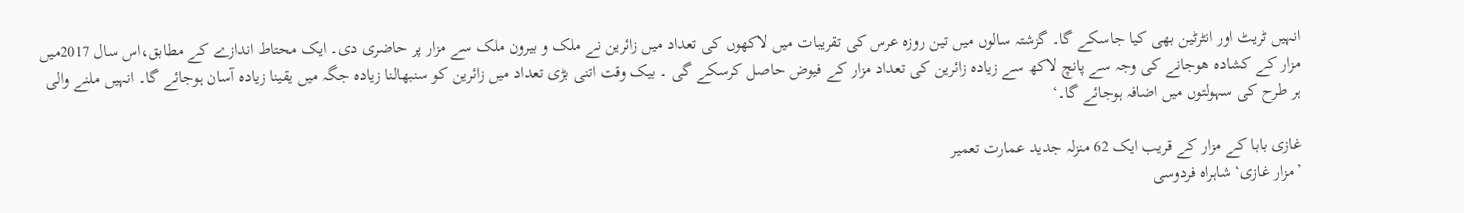انہیں ٹریٹ اور انٹرٹین بھی کیا جاسکے گا۔ گزشتہ سالوں میں تین روزہ عرس کی تقریبات میں لاکھوں کی تعداد میں زائرین نے ملک و بیرون ملک سے مزار پر حاضری دی۔ ایک محتاط اندازے کے مطابق،اس سال 2017میں مزار کے کشادہ ھوجانے کی وجہ سے پانچ لاکھ سے زیادہ زائرین کی تعداد مزار کے فیوض حاصل کرسکے گی ۔ بیک وقت اتنی بڑی تعداد میں زائرین کو سنبھالنا زیادہ جگہ میں یقینا زیادہ آسان ہوجائے گا۔ انہیں ملنے والی ہر طرح کی سہولتوں میں اضافہ ہوجائے گا۔‘

غازی بابا کے مزار کے قریب ایک 62 منزلہ جدید عمارت تعمیر
’مزار غازی‘ شاہراہ فردوسی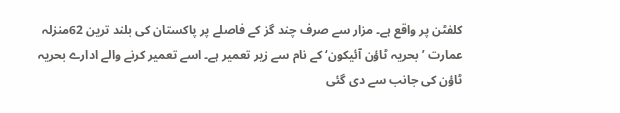کلفٹن پر واقع ہے۔ مزار سے صرف چند گز کے فاصلے پر پاکستان کی بلند ترین 62منزلہ عمارت ’بحریہ ٹاؤن آئیکون‘ کے نام سے زیر تعمیر ہے۔ اسے تعمیر کرنے والے ادارے بحریہ ٹاؤن کی جانب سے دی گئی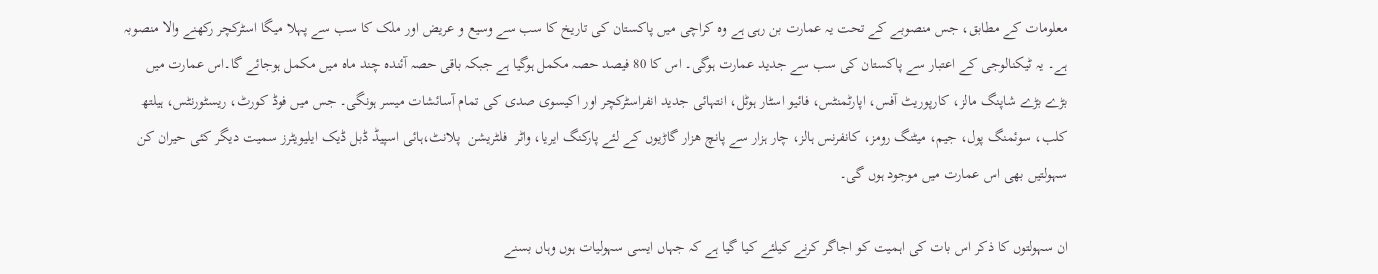معلومات کے مطابق، جس منصوبے کے تحت یہ عمارت بن رہی ہے وہ کراچی میں پاکستان کی تاریخ کا سب سے وسیع و عریض اور ملک کا سب سے پہلا میگا اسٹرکچر رکھنے والا منصوبہ ہے۔ یہ ٹیکنالوجی کے اعتبار سے پاکستان کی سب سے جدید عمارت ہوگی۔ اس کا 80 فیصد حصہ مکمل ہوگیا ہے جبکہ باقی حصہ آئندہ چند ماہ میں مکمل ہوجائے گا۔اس عمارت میں بڑے بڑے شاپنگ مالز، کارپوریٹ آفس، اپارٹمنٹس، فائیو اسٹار ہوٹل، انتہائی جدید انفراسٹرکچر اور اکیسوی صدی کی تمام آسائشات میسر ہونگی۔ جس میں فوڈ کورٹ، ریسٹورنٹس، ہیلتھ کلب، سوئمنگ پول، جیم، میٹنگ رومز، کانفرنس ہالز، چار ہزار سے پانچ ھزار گاڑیوں کے لئے پارکنگ ایریا، واٹر  فلٹریشن  پلانٹ،ہائی اسپیڈ ڈبل ڈیک ایلیویٹرز سمیت دیگر کئی حیران کن سہولتیں بھی اس عمارت میں موجود ہوں گی۔

ان سہولتوں کا ذکر اس بات کی اہمیت کو اجاگر کرنے کیلئے کیا گیا ہے کہ جہاں ایسی سہولیات ہوں وہاں بسنے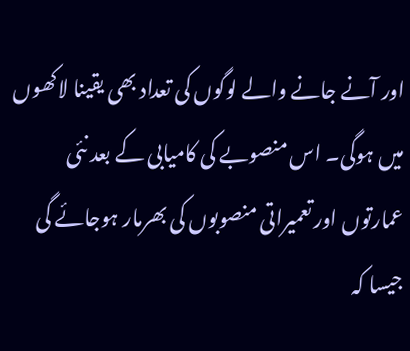اور آنے جانے والے لوگوں کی تعداد بھی یقینا لاکھوں میں ہوگی۔ اس منصوبے کی کامیابی کے بعد نئی عمارتوں اور تعمیراتی منصوبوں کی بھرمار ہوجائے گی جیسا کہ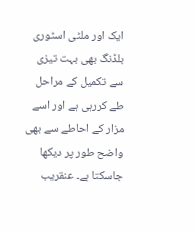ایک اور ملٹی اسٹوری بلڈنگ بھی بہت تیزی سے تکمیل کے مراحل طے کررہی ہے اور اسے مزار کے احاطے سے بھی واضح طور پر دیکھا جاسکتا ہے۔ عنقریب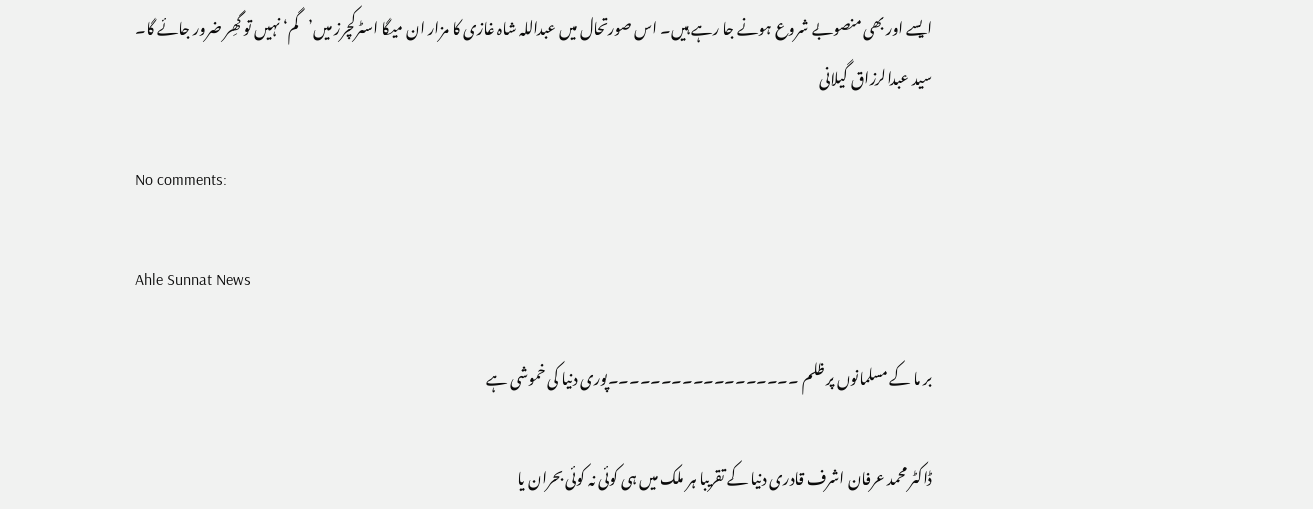ایسے اور بھی منصوبے شروع ہونے جا رہے ہیں۔ اس صورتحال میں عبداللہ شاہ غازی کا مزار ان میگا اسٹرکچرز میں’گم‘ نہیں تو گھِر ضرور جائے گا۔
سید عبدالرزاق گیلانی

No comments:

Ahle Sunnat News

بر ما کے مسلمانوں پر ظلم ۔۔۔۔۔۔۔۔۔۔۔۔۔۔۔۔۔۔پوری دنیا کی خموشی ہے

ڈاکٹر محمد عرفان اشرف قادری دنیا کے تقریبا ہر ملک میں ہی کوئی نہ کوئی بحران یا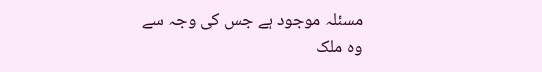مسئلہ موجود ہے جس کی وجہ سے وہ ملک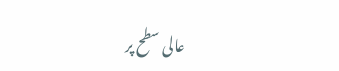عالی سطح پر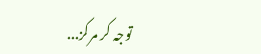توجہ کر مرکز...